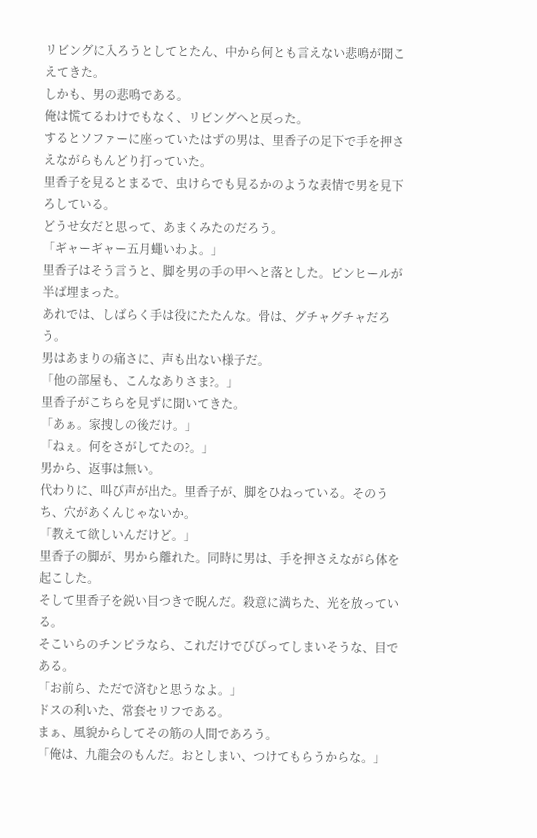リビングに入ろうとしてとたん、中から何とも言えない悲鳴が聞こえてきた。
しかも、男の悲鳴である。
俺は慌てるわけでもなく、リビングへと戻った。
するとソファーに座っていたはずの男は、里香子の足下で手を押さえながらもんどり打っていた。
里香子を見るとまるで、虫けらでも見るかのような表情で男を見下ろしている。
どうせ女だと思って、あまくみたのだろう。
「ギャーギャー五月蠅いわよ。」
里香子はそう言うと、脚を男の手の甲へと落とした。ピンヒールが半ば埋まった。
あれでは、しばらく手は役にたたんな。骨は、グチャグチャだろう。
男はあまりの痛さに、声も出ない様子だ。
「他の部屋も、こんなありさま?。」
里香子がこちらを見ずに聞いてきた。
「あぁ。家捜しの後だけ。」
「ねぇ。何をさがしてたの?。」
男から、返事は無い。
代わりに、叫び声が出た。里香子が、脚をひねっている。そのうち、穴があくんじゃないか。
「教えて欲しいんだけど。」
里香子の脚が、男から離れた。同時に男は、手を押さえながら体を起こした。
そして里香子を鋭い目つきで睨んだ。殺意に満ちた、光を放っている。
そこいらのチンピラなら、これだけでびびってしまいそうな、目である。
「お前ら、ただで済むと思うなよ。」
ドスの利いた、常套セリフである。
まぁ、風貌からしてその筋の人間であろう。
「俺は、九龍会のもんだ。おとしまい、つけてもらうからな。」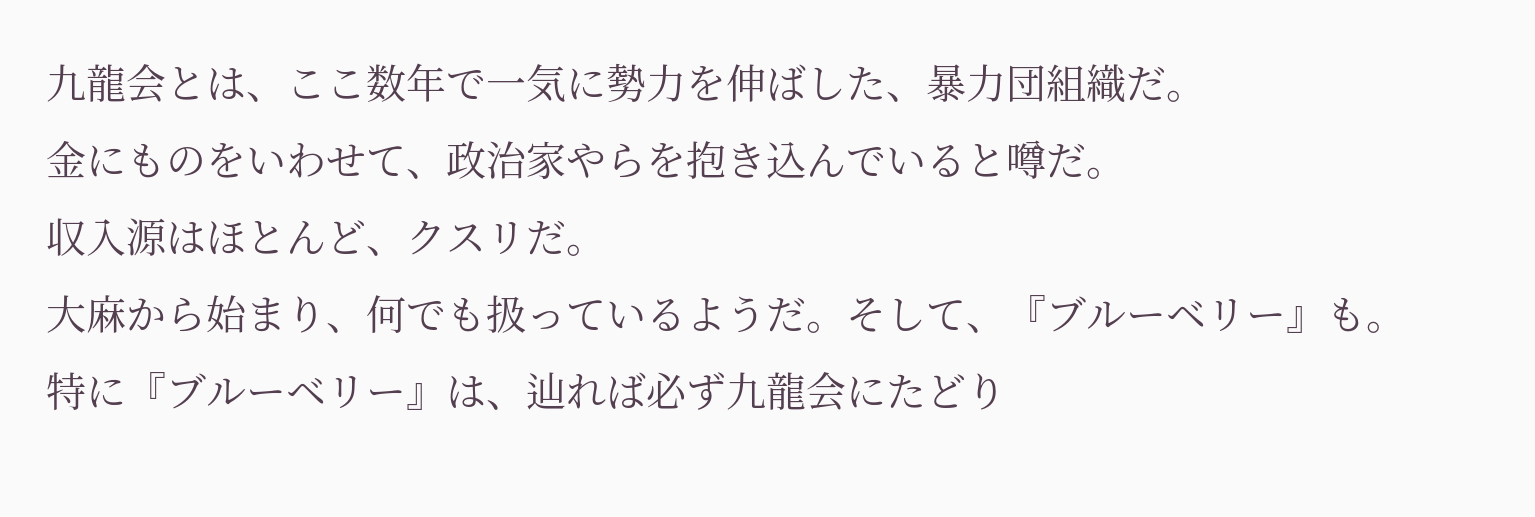九龍会とは、ここ数年で一気に勢力を伸ばした、暴力団組織だ。
金にものをいわせて、政治家やらを抱き込んでいると噂だ。
収入源はほとんど、クスリだ。
大麻から始まり、何でも扱っているようだ。そして、『ブルーベリー』も。
特に『ブルーベリー』は、辿れば必ず九龍会にたどり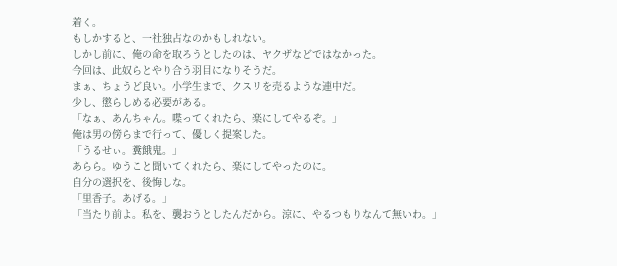着く。
もしかすると、一社独占なのかもしれない。
しかし前に、俺の命を取ろうとしたのは、ヤクザなどではなかった。
今回は、此奴らとやり合う羽目になりそうだ。
まぁ、ちょうど良い。小学生まで、クスリを売るような連中だ。
少し、懲らしめる必要がある。
「なぁ、あんちゃん。喋ってくれたら、楽にしてやるぞ。」
俺は男の傍らまで行って、優しく提案した。
「うるせぃ。糞餓鬼。」
あらら。ゆうこと聞いてくれたら、楽にしてやったのに。
自分の選択を、後悔しな。
「里香子。あげる。」
「当たり前よ。私を、襲おうとしたんだから。涼に、やるつもりなんて無いわ。」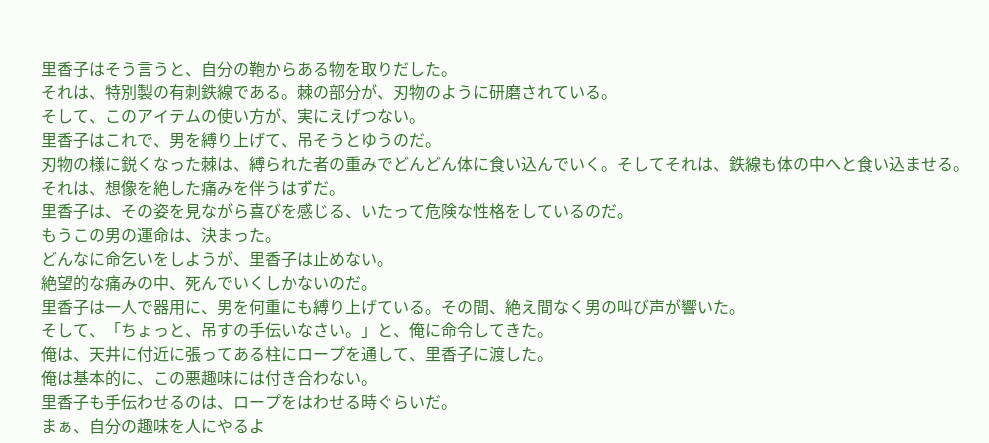里香子はそう言うと、自分の鞄からある物を取りだした。
それは、特別製の有刺鉄線である。棘の部分が、刃物のように研磨されている。
そして、このアイテムの使い方が、実にえげつない。
里香子はこれで、男を縛り上げて、吊そうとゆうのだ。
刃物の様に鋭くなった棘は、縛られた者の重みでどんどん体に食い込んでいく。そしてそれは、鉄線も体の中へと食い込ませる。
それは、想像を絶した痛みを伴うはずだ。
里香子は、その姿を見ながら喜びを感じる、いたって危険な性格をしているのだ。
もうこの男の運命は、決まった。
どんなに命乞いをしようが、里香子は止めない。
絶望的な痛みの中、死んでいくしかないのだ。
里香子は一人で器用に、男を何重にも縛り上げている。その間、絶え間なく男の叫び声が響いた。
そして、「ちょっと、吊すの手伝いなさい。」と、俺に命令してきた。
俺は、天井に付近に張ってある柱にロープを通して、里香子に渡した。
俺は基本的に、この悪趣味には付き合わない。
里香子も手伝わせるのは、ロープをはわせる時ぐらいだ。
まぁ、自分の趣味を人にやるよ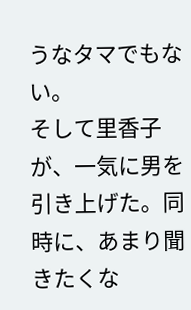うなタマでもない。
そして里香子が、一気に男を引き上げた。同時に、あまり聞きたくな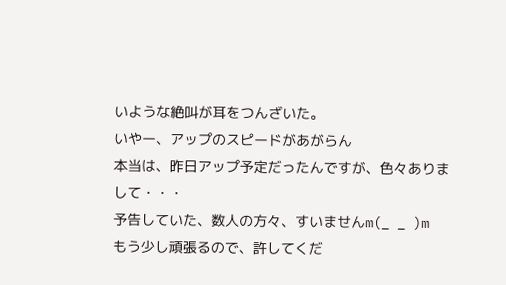いような絶叫が耳をつんざいた。
いやー、アップのスピードがあがらん
本当は、昨日アップ予定だったんですが、色々ありまして・・・
予告していた、数人の方々、すいませんm(_ _ )m
もう少し頑張るので、許してくだ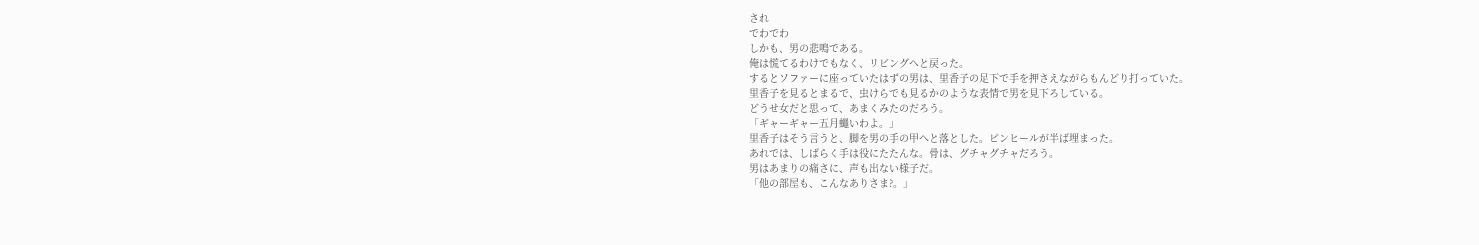され
でわでわ
しかも、男の悲鳴である。
俺は慌てるわけでもなく、リビングへと戻った。
するとソファーに座っていたはずの男は、里香子の足下で手を押さえながらもんどり打っていた。
里香子を見るとまるで、虫けらでも見るかのような表情で男を見下ろしている。
どうせ女だと思って、あまくみたのだろう。
「ギャーギャー五月蠅いわよ。」
里香子はそう言うと、脚を男の手の甲へと落とした。ピンヒールが半ば埋まった。
あれでは、しばらく手は役にたたんな。骨は、グチャグチャだろう。
男はあまりの痛さに、声も出ない様子だ。
「他の部屋も、こんなありさま?。」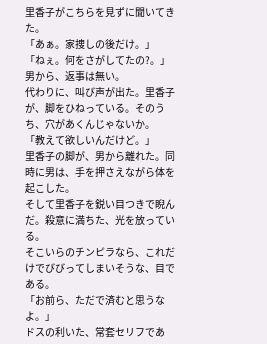里香子がこちらを見ずに聞いてきた。
「あぁ。家捜しの後だけ。」
「ねぇ。何をさがしてたの?。」
男から、返事は無い。
代わりに、叫び声が出た。里香子が、脚をひねっている。そのうち、穴があくんじゃないか。
「教えて欲しいんだけど。」
里香子の脚が、男から離れた。同時に男は、手を押さえながら体を起こした。
そして里香子を鋭い目つきで睨んだ。殺意に満ちた、光を放っている。
そこいらのチンピラなら、これだけでびびってしまいそうな、目である。
「お前ら、ただで済むと思うなよ。」
ドスの利いた、常套セリフであ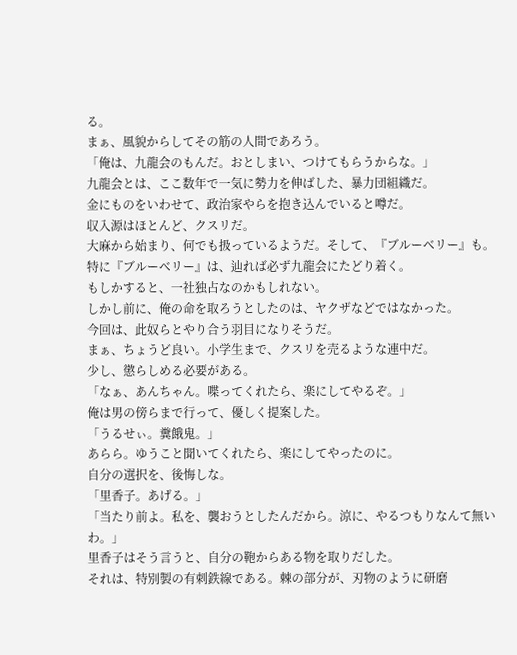る。
まぁ、風貌からしてその筋の人間であろう。
「俺は、九龍会のもんだ。おとしまい、つけてもらうからな。」
九龍会とは、ここ数年で一気に勢力を伸ばした、暴力団組織だ。
金にものをいわせて、政治家やらを抱き込んでいると噂だ。
収入源はほとんど、クスリだ。
大麻から始まり、何でも扱っているようだ。そして、『ブルーベリー』も。
特に『ブルーベリー』は、辿れば必ず九龍会にたどり着く。
もしかすると、一社独占なのかもしれない。
しかし前に、俺の命を取ろうとしたのは、ヤクザなどではなかった。
今回は、此奴らとやり合う羽目になりそうだ。
まぁ、ちょうど良い。小学生まで、クスリを売るような連中だ。
少し、懲らしめる必要がある。
「なぁ、あんちゃん。喋ってくれたら、楽にしてやるぞ。」
俺は男の傍らまで行って、優しく提案した。
「うるせぃ。糞餓鬼。」
あらら。ゆうこと聞いてくれたら、楽にしてやったのに。
自分の選択を、後悔しな。
「里香子。あげる。」
「当たり前よ。私を、襲おうとしたんだから。涼に、やるつもりなんて無いわ。」
里香子はそう言うと、自分の鞄からある物を取りだした。
それは、特別製の有刺鉄線である。棘の部分が、刃物のように研磨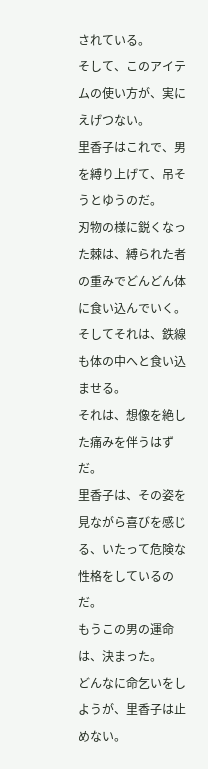されている。
そして、このアイテムの使い方が、実にえげつない。
里香子はこれで、男を縛り上げて、吊そうとゆうのだ。
刃物の様に鋭くなった棘は、縛られた者の重みでどんどん体に食い込んでいく。そしてそれは、鉄線も体の中へと食い込ませる。
それは、想像を絶した痛みを伴うはずだ。
里香子は、その姿を見ながら喜びを感じる、いたって危険な性格をしているのだ。
もうこの男の運命は、決まった。
どんなに命乞いをしようが、里香子は止めない。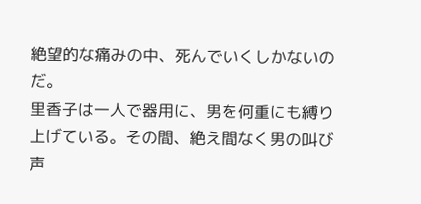絶望的な痛みの中、死んでいくしかないのだ。
里香子は一人で器用に、男を何重にも縛り上げている。その間、絶え間なく男の叫び声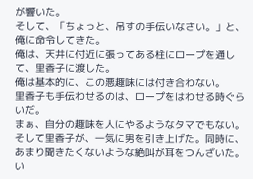が響いた。
そして、「ちょっと、吊すの手伝いなさい。」と、俺に命令してきた。
俺は、天井に付近に張ってある柱にロープを通して、里香子に渡した。
俺は基本的に、この悪趣味には付き合わない。
里香子も手伝わせるのは、ロープをはわせる時ぐらいだ。
まぁ、自分の趣味を人にやるようなタマでもない。
そして里香子が、一気に男を引き上げた。同時に、あまり聞きたくないような絶叫が耳をつんざいた。
い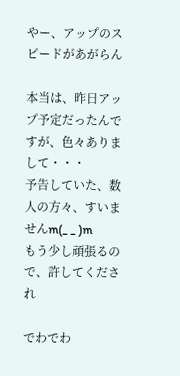やー、アップのスピードがあがらん

本当は、昨日アップ予定だったんですが、色々ありまして・・・
予告していた、数人の方々、すいませんm(_ _ )m
もう少し頑張るので、許してくだされ

でわでわ